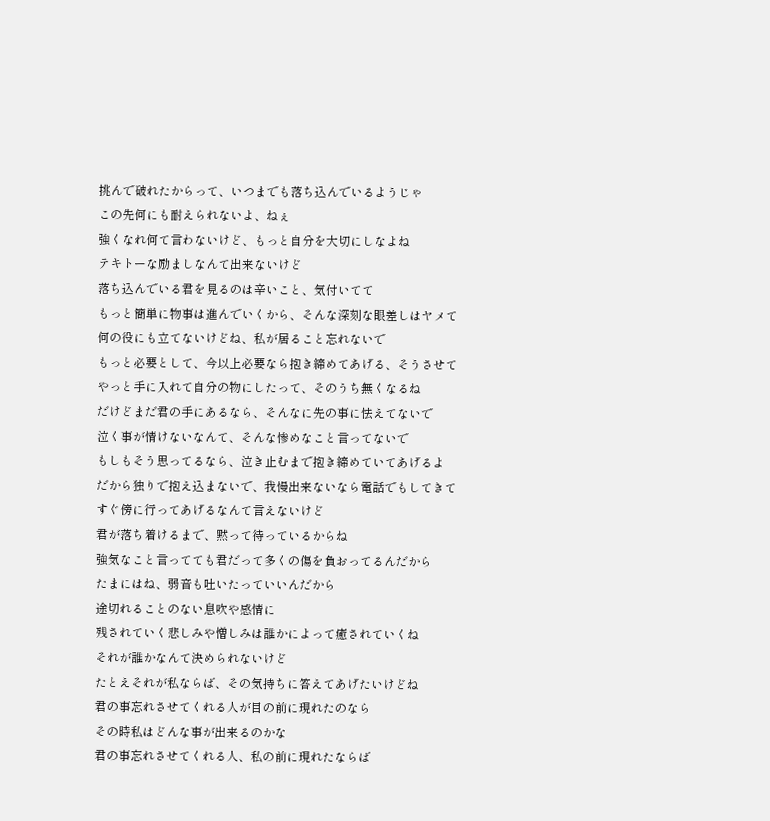挑んで破れたからって、いつまでも落ち込んでいるようじゃ
この先何にも耐えられないよ、ねぇ
強くなれ何て言わないけど、もっと自分を大切にしなよね
テキトーな励ましなんて出来ないけど
落ち込んでいる君を見るのは辛いこと、気付いてて
もっと簡単に物事は進んでいくから、そんな深刻な眼差しはヤメて
何の役にも立てないけどね、私が居ること忘れないで
もっと必要として、今以上必要なら抱き締めてあげる、そうさせて
やっと手に入れて自分の物にしたって、そのうち無くなるね
だけどまだ君の手にあるなら、そんなに先の事に怯えてないで
泣く事が情けないなんて、そんな惨めなこと言ってないで
もしもそう思ってるなら、泣き止むまで抱き締めていてあげるよ
だから独りで抱え込まないで、我慢出来ないなら電話でもしてきて
すぐ傍に行ってあげるなんて言えないけど
君が落ち着けるまで、黙って待っているからね
強気なこと言ってても君だって多くの傷を負おってるんだから
たまにはね、弱音も吐いたっていいんだから
途切れることのない息吹や感情に
残されていく悲しみや憎しみは誰かによって癒されていくね
それが誰かなんて決められないけど
たとえそれが私ならば、その気持ちに答えてあげたいけどね
君の事忘れさせてくれる人が目の前に現れたのなら
その時私はどんな事が出来るのかな
君の事忘れさせてくれる人、私の前に現れたならば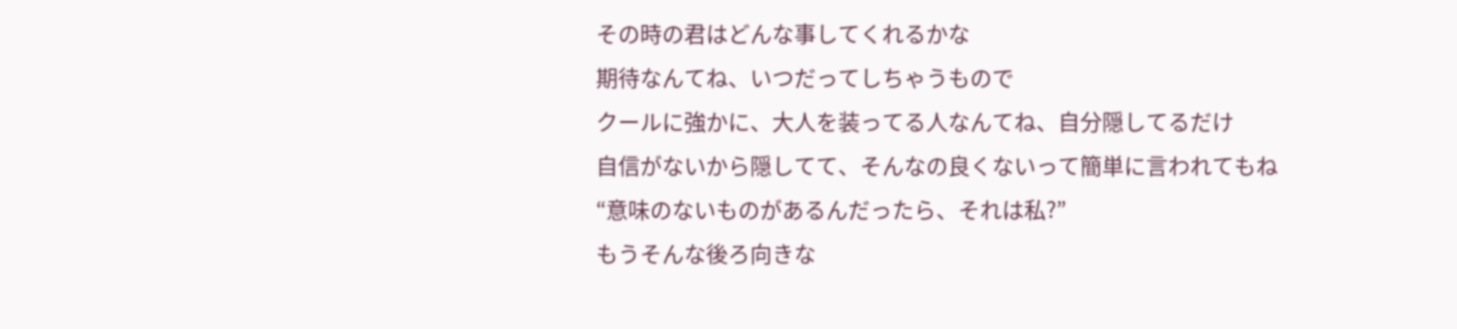その時の君はどんな事してくれるかな
期待なんてね、いつだってしちゃうもので
クールに強かに、大人を装ってる人なんてね、自分隠してるだけ
自信がないから隠してて、そんなの良くないって簡単に言われてもね
“意味のないものがあるんだったら、それは私?”
もうそんな後ろ向きな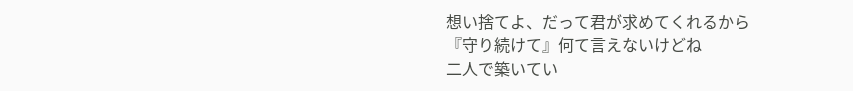想い捨てよ、だって君が求めてくれるから
『守り続けて』何て言えないけどね
二人で築いてい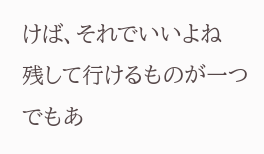けば、それでいいよね
残して行けるものが一つでもあ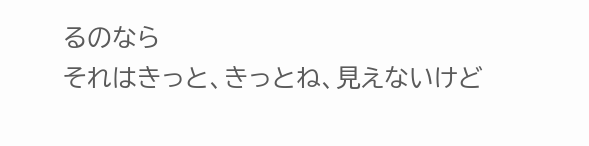るのなら
それはきっと、きっとね、見えないけど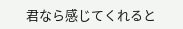君なら感じてくれると